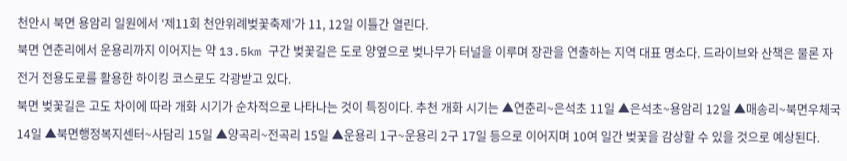천안시 북면 용암리 일원에서 ‘제11회 천안위례벚꽃축제’가 11, 12일 이틀간 열린다.
북면 연춘리에서 운용리까지 이어지는 약 13.5km 구간 벚꽃길은 도로 양옆으로 벚나무가 터널을 이루며 장관을 연출하는 지역 대표 명소다. 드라이브와 산책은 물론 자전거 전용도로를 활용한 하이킹 코스로도 각광받고 있다.
북면 벚꽃길은 고도 차이에 따라 개화 시기가 순차적으로 나타나는 것이 특징이다. 추천 개화 시기는 ▲연춘리~은석초 11일 ▲은석초~용암리 12일 ▲매송리~북면우체국 14일 ▲북면행정복지센터~사담리 15일 ▲양곡리~전곡리 15일 ▲운용리 1구~운용리 2구 17일 등으로 이어지며 10여 일간 벚꽃을 감상할 수 있을 것으로 예상된다.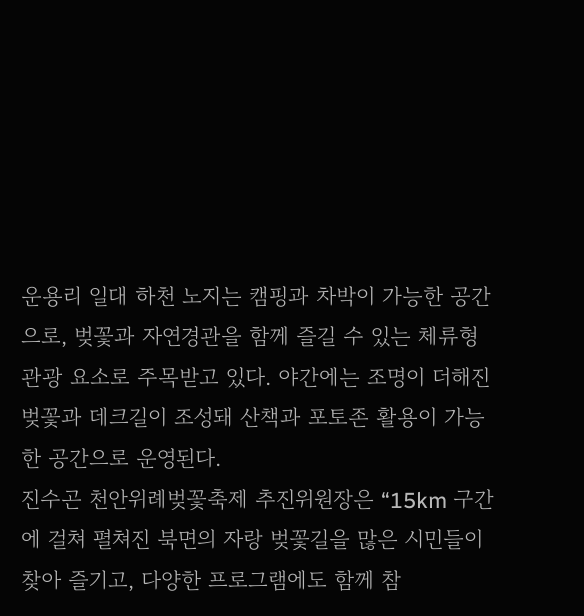운용리 일대 하천 노지는 캠핑과 차박이 가능한 공간으로, 벚꽃과 자연경관을 함께 즐길 수 있는 체류형 관광 요소로 주목받고 있다. 야간에는 조명이 더해진 벚꽃과 데크길이 조성돼 산책과 포토존 활용이 가능한 공간으로 운영된다.
진수곤 천안위례벚꽃축제 추진위원장은 “15km 구간에 걸쳐 펼쳐진 북면의 자랑 벚꽃길을 많은 시민들이 찾아 즐기고, 다양한 프로그램에도 함께 참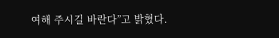여해 주시길 바란다”고 밝혔다.